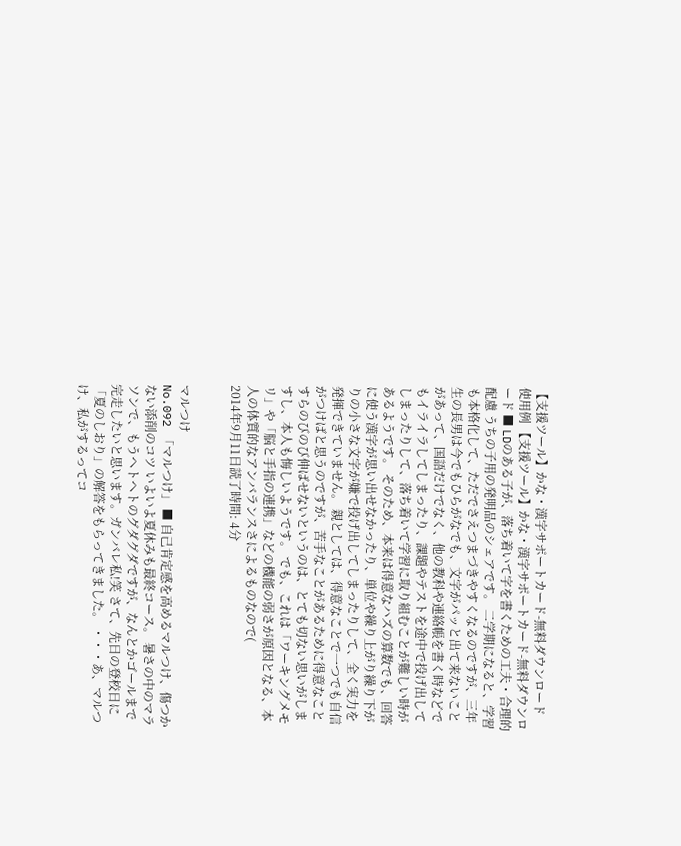【支援ツール】かな・漢字サポートカード-無料ダウンロード
使用例 【支援ツール】かな・漢字サポートカード-無料ダウンロード ■ LDのある子が、落ち着いて字を書くための工夫・合理的配慮 うちの子用の発明品のシェアです。 二学期になると、学習も本格化して、ただでさえつまづきやすくなるのですが、三年生の長男は今でもひらがなでも、文字がパッと出て来ないことがあって、国語だけでなく、他の教科や連絡帳を書く時などでもイライラしてしまったり、課題やテストを途中で投げ出してしまったりして、落ち着いて学習に取り組むことが難しい時があるようです。 そのため、本来は得意なハズの算数でも、回答に使う漢字が思い出せなかったり、単位や繰り上がり繰り下がりの小さな文字が嫌で投げ出してしまったりして、全く実力を発揮できていません。 親としては、得意なことで一つでも自信がつけばと思うのですが、苦手なことがあるために得意なことすらのびのび伸ばせないというのは、とても切ない思いがしますし、本人も悔しいようです。 でも、これは「ワーキングメモリ」や「脳と手指の連携」などの機能の弱さが原因となる、本人の体質的なアンバランスさによるものなので(
2014年9月11日読了時間: 4分


マルつけ
No.092 「マルつけ」 ■ 自己肯定感を高めるマルつけ、傷つかない添削のコツ いよいよ夏休みも最終コース。 暑さの中のマラソンで、もうヘトヘトのグダグダですが、なんとかゴールまで完走したいと思います。ガンバレ私!笑 さて、先日の登校日に「夏のしおり」の解答をもらってきました。 ・・・あ、マルつけ、私がするってコ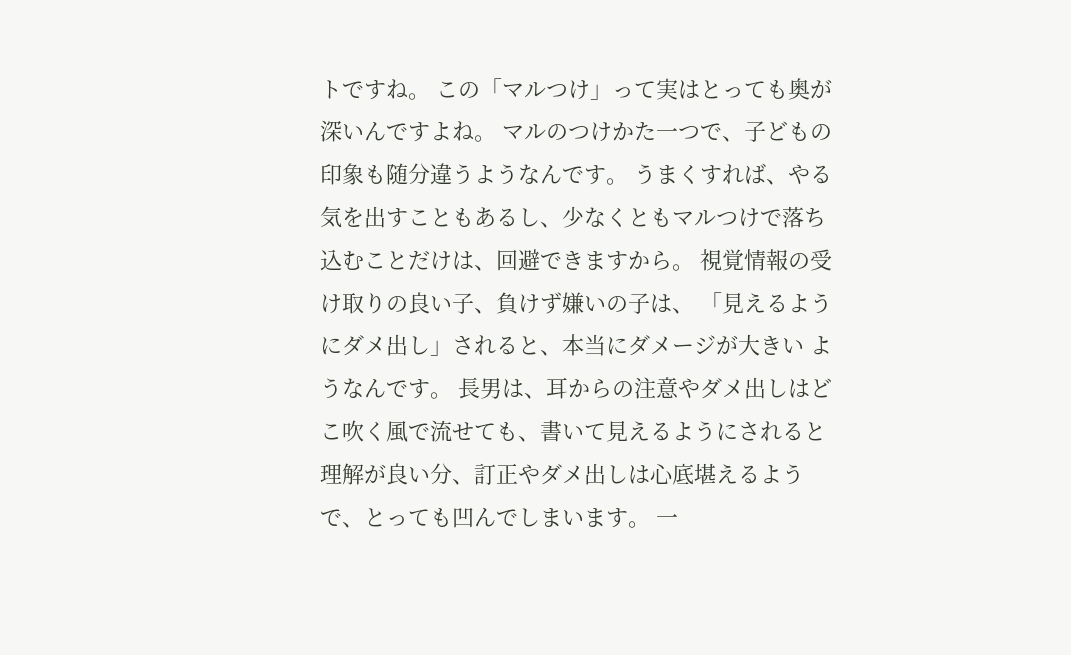トですね。 この「マルつけ」って実はとっても奥が深いんですよね。 マルのつけかた一つで、子どもの印象も随分違うようなんです。 うまくすれば、やる気を出すこともあるし、少なくともマルつけで落ち込むことだけは、回避できますから。 視覚情報の受け取りの良い子、負けず嫌いの子は、 「見えるようにダメ出し」されると、本当にダメージが大きい ようなんです。 長男は、耳からの注意やダメ出しはどこ吹く風で流せても、書いて見えるようにされると理解が良い分、訂正やダメ出しは心底堪えるようで、とっても凹んでしまいます。 一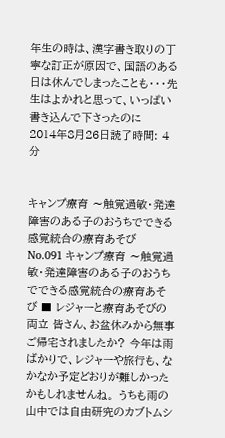年生の時は、漢字書き取りの丁寧な訂正が原因で、国語のある日は休んでしまったことも・・・先生はよかれと思って、いっぱい書き込んで下さったのに
2014年8月26日読了時間: 4分


キャンプ療育 〜触覚過敏・発達障害のある子のおうちでできる感覚統合の療育あそび
No.091 キャンプ療育 〜触覚過敏・発達障害のある子のおうちでできる感覚統合の療育あそび ■ レジャーと療育あそびの両立 皆さん、お盆休みから無事ご帰宅されましたか? 今年は雨ばかりで、レジャーや旅行も、なかなか予定どおりが難しかったかもしれませんね。 うちも雨の山中では自由研究のカブトムシ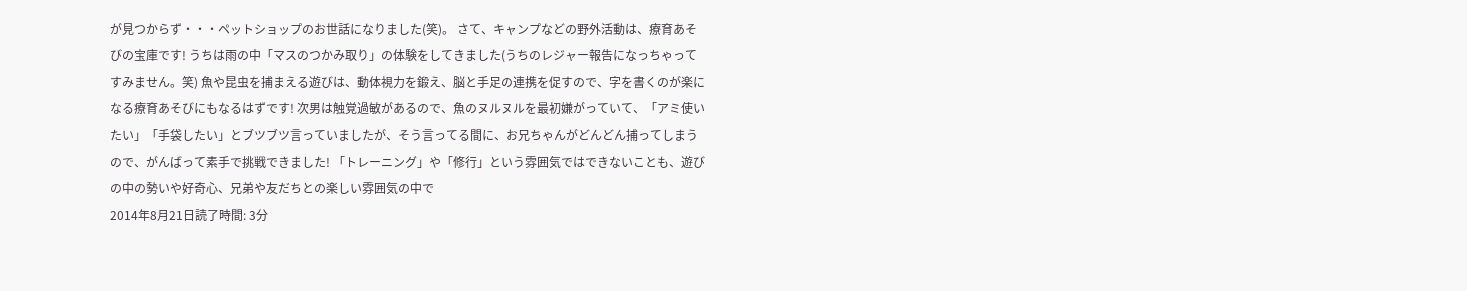が見つからず・・・ペットショップのお世話になりました(笑)。 さて、キャンプなどの野外活動は、療育あそびの宝庫です! うちは雨の中「マスのつかみ取り」の体験をしてきました(うちのレジャー報告になっちゃってすみません。笑) 魚や昆虫を捕まえる遊びは、動体視力を鍛え、脳と手足の連携を促すので、字を書くのが楽になる療育あそびにもなるはずです! 次男は触覚過敏があるので、魚のヌルヌルを最初嫌がっていて、「アミ使いたい」「手袋したい」とブツブツ言っていましたが、そう言ってる間に、お兄ちゃんがどんどん捕ってしまうので、がんばって素手で挑戦できました! 「トレーニング」や「修行」という雰囲気ではできないことも、遊びの中の勢いや好奇心、兄弟や友だちとの楽しい雰囲気の中で
2014年8月21日読了時間: 3分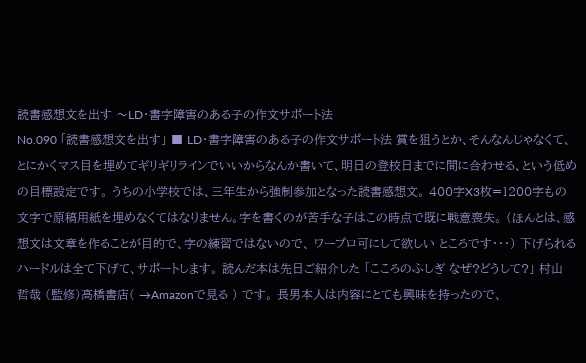読書感想文を出す 〜LD・書字障害のある子の作文サポート法
No.090 「読書感想文を出す」 ■ LD・書字障害のある子の作文サポート法 賞を狙うとか、そんなんじゃなくて、とにかくマス目を埋めてギリギリラインでいいからなんか書いて、明日の登校日までに間に合わせる、という低めの目標設定です。 うちの小学校では、三年生から強制参加となった読書感想文。 400字X3枚=1200字もの文字で原稿用紙を埋めなくてはなりません。字を書くのが苦手な子はこの時点で既に戦意喪失。 (ほんとは、感想文は文章を作ることが目的で、字の練習ではないので、 ワープロ可にして欲しい ところです・・・) 下げられるハードルは全て下げて、サポートします。 読んだ本は先日ご紹介した 「こころのふしぎ なぜ?どうして?」 村山 哲哉 (監修)高橋書店( →Amazonで見る ) です。 長男本人は内容にとても興味を持ったので、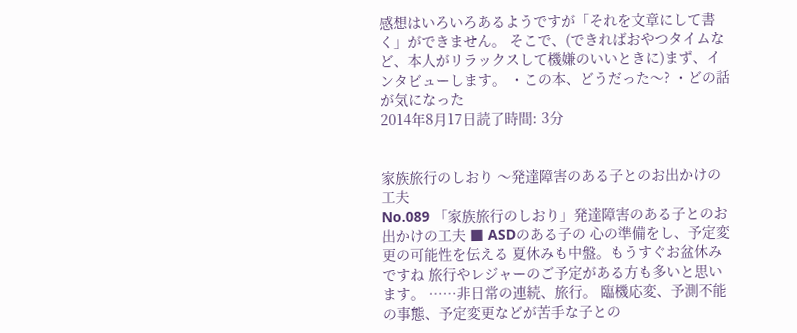感想はいろいろあるようですが「それを文章にして書く」ができません。 そこで、(できればおやつタイムなど、本人がリラックスして機嫌のいいときに)まず、インタビューします。 ・この本、どうだった〜? ・どの話が気になった
2014年8月17日読了時間: 3分


家族旅行のしおり 〜発達障害のある子とのお出かけの工夫
No.089 「家族旅行のしおり」発達障害のある子とのお出かけの工夫 ■ ASDのある子の 心の準備をし、予定変更の可能性を伝える 夏休みも中盤。もうすぐお盆休みですね 旅行やレジャーのご予定がある方も多いと思います。 ……非日常の連続、旅行。 臨機応変、予測不能の事態、予定変更などが苦手な子との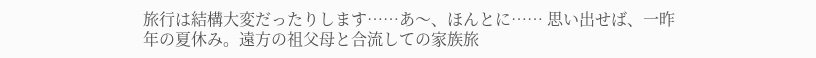旅行は結構大変だったりします……あ〜、ほんとに…… 思い出せば、一昨年の夏休み。遠方の祖父母と合流しての家族旅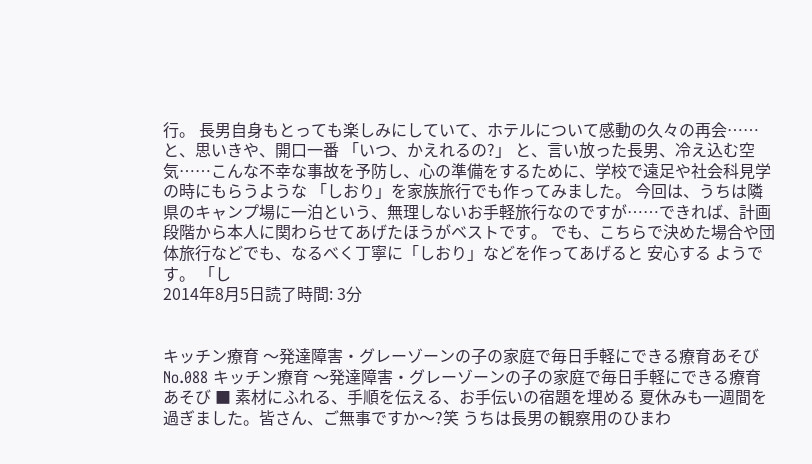行。 長男自身もとっても楽しみにしていて、ホテルについて感動の久々の再会……と、思いきや、開口一番 「いつ、かえれるの?」 と、言い放った長男、冷え込む空気……こんな不幸な事故を予防し、心の準備をするために、学校で遠足や社会科見学の時にもらうような 「しおり」を家族旅行でも作ってみました。 今回は、うちは隣県のキャンプ場に一泊という、無理しないお手軽旅行なのですが……できれば、計画段階から本人に関わらせてあげたほうがベストです。 でも、こちらで決めた場合や団体旅行などでも、なるべく丁寧に「しおり」などを作ってあげると 安心する ようです。 「し
2014年8月5日読了時間: 3分


キッチン療育 〜発達障害・グレーゾーンの子の家庭で毎日手軽にできる療育あそび
No.088 キッチン療育 〜発達障害・グレーゾーンの子の家庭で毎日手軽にできる療育あそび ■ 素材にふれる、手順を伝える、お手伝いの宿題を埋める 夏休みも一週間を過ぎました。皆さん、ご無事ですか〜?笑 うちは長男の観察用のひまわ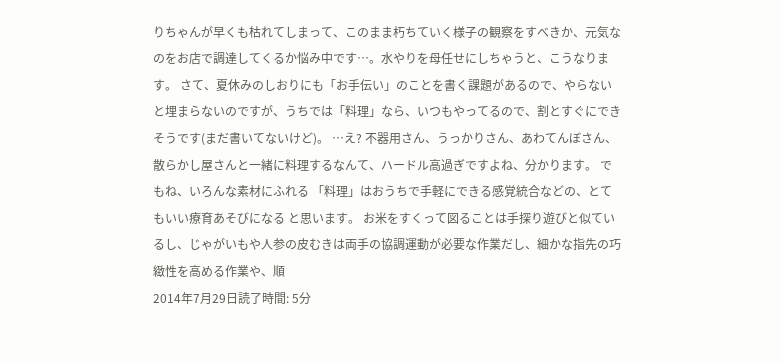りちゃんが早くも枯れてしまって、このまま朽ちていく様子の観察をすべきか、元気なのをお店で調達してくるか悩み中です…。水やりを母任せにしちゃうと、こうなります。 さて、夏休みのしおりにも「お手伝い」のことを書く課題があるので、やらないと埋まらないのですが、うちでは「料理」なら、いつもやってるので、割とすぐにできそうです(まだ書いてないけど)。 …え? 不器用さん、うっかりさん、あわてんぼさん、散らかし屋さんと一緒に料理するなんて、ハードル高過ぎですよね、分かります。 でもね、いろんな素材にふれる 「料理」はおうちで手軽にできる感覚統合などの、とてもいい療育あそびになる と思います。 お米をすくって図ることは手探り遊びと似ているし、じゃがいもや人参の皮むきは両手の協調運動が必要な作業だし、細かな指先の巧緻性を高める作業や、順
2014年7月29日読了時間: 5分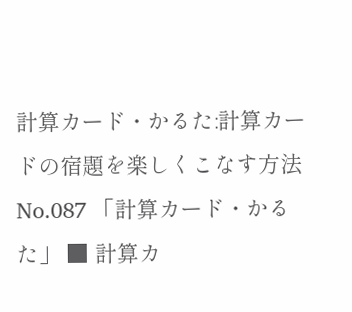計算カード・かるた:計算カードの宿題を楽しくこなす方法
No.087 「計算カード・かるた」 ■ 計算カ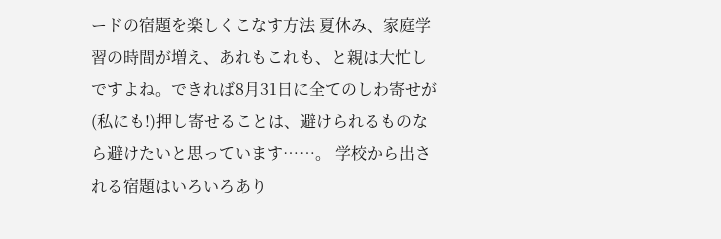ードの宿題を楽しくこなす方法 夏休み、家庭学習の時間が増え、あれもこれも、と親は大忙しですよね。できれば8月31日に全てのしわ寄せが(私にも!)押し寄せることは、避けられるものなら避けたいと思っています……。 学校から出される宿題はいろいろあり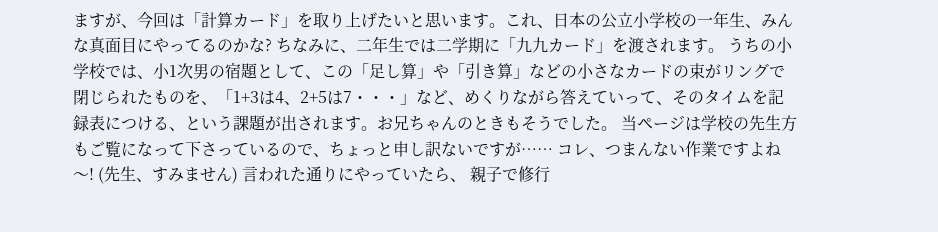ますが、今回は「計算カード」を取り上げたいと思います。これ、日本の公立小学校の一年生、みんな真面目にやってるのかな? ちなみに、二年生では二学期に「九九カード」を渡されます。 うちの小学校では、小1次男の宿題として、この「足し算」や「引き算」などの小さなカードの束がリングで閉じられたものを、「1+3は4、2+5は7・・・」など、めくりながら答えていって、そのタイムを記録表につける、という課題が出されます。お兄ちゃんのときもそうでした。 当ページは学校の先生方もご覧になって下さっているので、ちょっと申し訳ないですが…… コレ、つまんない作業ですよね〜! (先生、すみません) 言われた通りにやっていたら、 親子で修行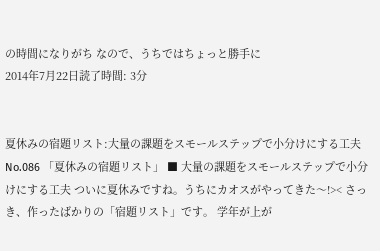の時間になりがち なので、うちではちょっと勝手に
2014年7月22日読了時間: 3分


夏休みの宿題リスト:大量の課題をスモールステップで小分けにする工夫
No.086 「夏休みの宿題リスト」 ■ 大量の課題をスモールステップで小分けにする工夫 ついに夏休みですね。うちにカオスがやってきた〜!>< さっき、作ったばかりの「宿題リスト」です。 学年が上が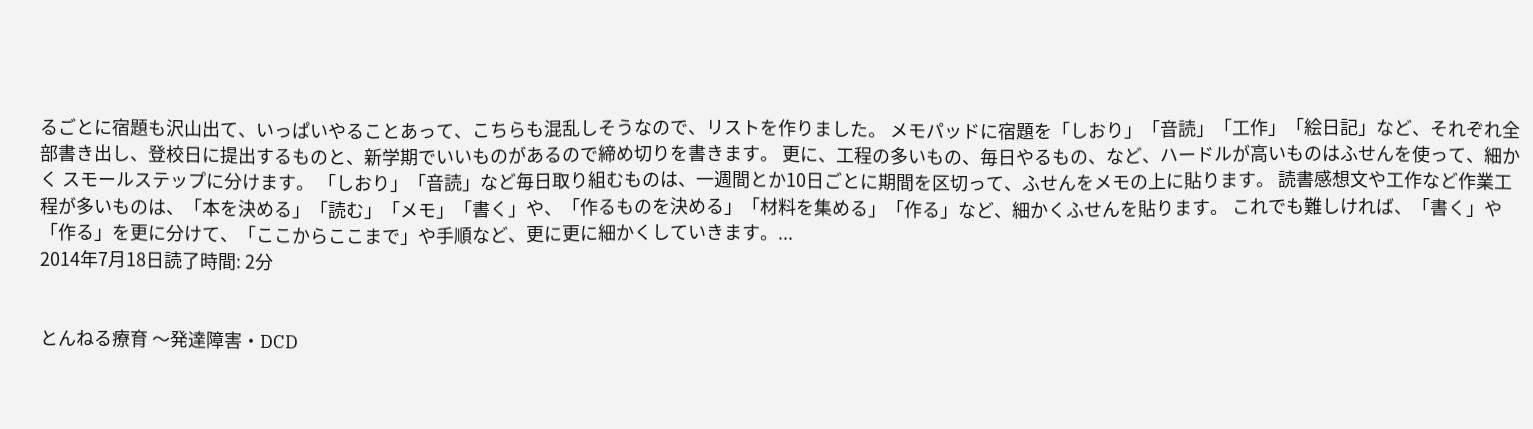るごとに宿題も沢山出て、いっぱいやることあって、こちらも混乱しそうなので、リストを作りました。 メモパッドに宿題を「しおり」「音読」「工作」「絵日記」など、それぞれ全部書き出し、登校日に提出するものと、新学期でいいものがあるので締め切りを書きます。 更に、工程の多いもの、毎日やるもの、など、ハードルが高いものはふせんを使って、細かく スモールステップに分けます。 「しおり」「音読」など毎日取り組むものは、一週間とか10日ごとに期間を区切って、ふせんをメモの上に貼ります。 読書感想文や工作など作業工程が多いものは、「本を決める」「読む」「メモ」「書く」や、「作るものを決める」「材料を集める」「作る」など、細かくふせんを貼ります。 これでも難しければ、「書く」や「作る」を更に分けて、「ここからここまで」や手順など、更に更に細かくしていきます。...
2014年7月18日読了時間: 2分


とんねる療育 〜発達障害・DCD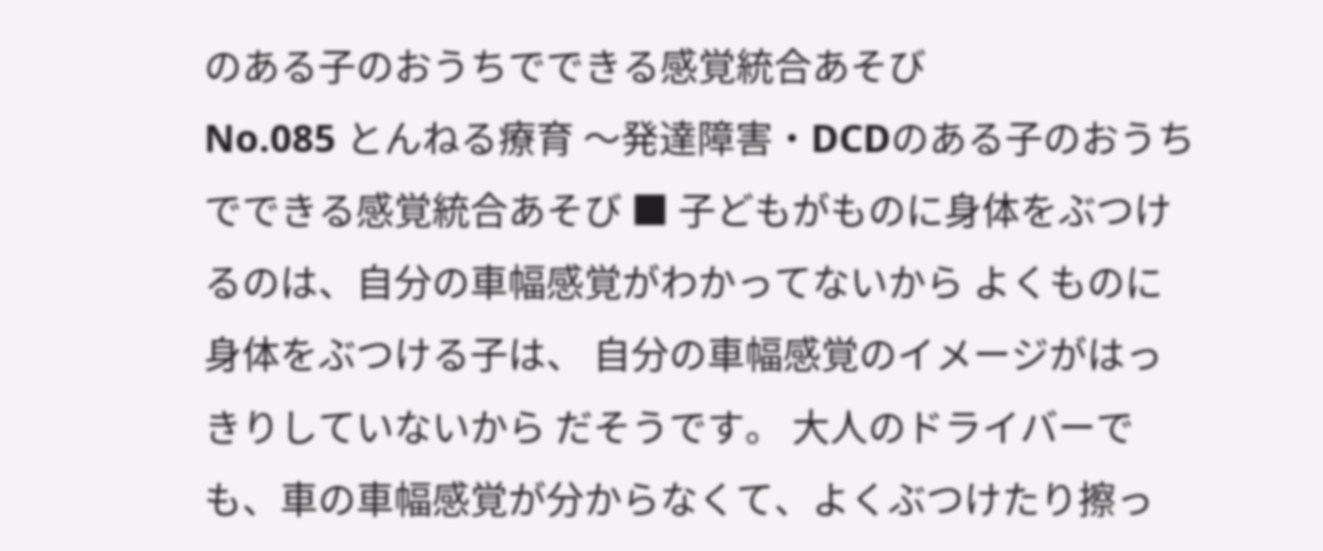のある子のおうちでできる感覚統合あそび
No.085 とんねる療育 〜発達障害・DCDのある子のおうちでできる感覚統合あそび ■ 子どもがものに身体をぶつけるのは、自分の車幅感覚がわかってないから よくものに身体をぶつける子は、 自分の車幅感覚のイメージがはっきりしていないから だそうです。 大人のドライバーでも、車の車幅感覚が分からなくて、よくぶつけたり擦っ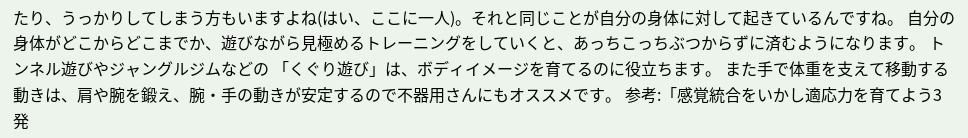たり、うっかりしてしまう方もいますよね(はい、ここに一人)。それと同じことが自分の身体に対して起きているんですね。 自分の身体がどこからどこまでか、遊びながら見極めるトレーニングをしていくと、あっちこっちぶつからずに済むようになります。 トンネル遊びやジャングルジムなどの 「くぐり遊び」は、ボディイメージを育てるのに役立ちます。 また手で体重を支えて移動する動きは、肩や腕を鍛え、腕・手の動きが安定するので不器用さんにもオススメです。 参考:「感覚統合をいかし適応力を育てよう3 発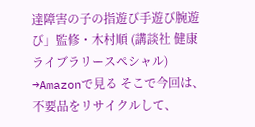達障害の子の指遊び手遊び腕遊び」監修・木村順 (講談社 健康ライブラリースペシャル) →Amazonで見る そこで今回は、不要品をリサイクルして、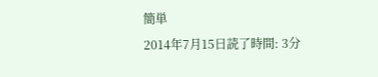簡単
2014年7月15日読了時間: 3分